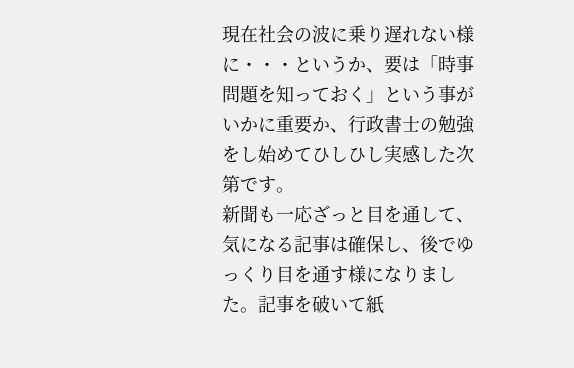現在社会の波に乗り遅れない様に・・・というか、要は「時事問題を知っておく」という事がいかに重要か、行政書士の勉強をし始めてひしひし実感した次第です。
新聞も一応ざっと目を通して、気になる記事は確保し、後でゆっくり目を通す様になりました。記事を破いて紙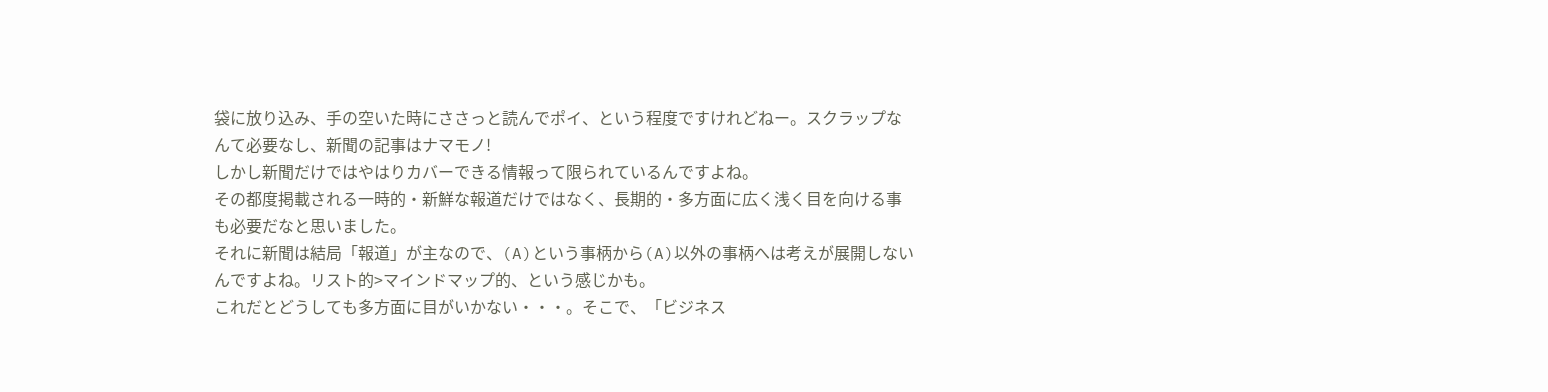袋に放り込み、手の空いた時にささっと読んでポイ、という程度ですけれどねー。スクラップなんて必要なし、新聞の記事はナマモノ!
しかし新聞だけではやはりカバーできる情報って限られているんですよね。
その都度掲載される一時的・新鮮な報道だけではなく、長期的・多方面に広く浅く目を向ける事も必要だなと思いました。
それに新聞は結局「報道」が主なので、(A)という事柄から(A)以外の事柄へは考えが展開しないんですよね。リスト的>マインドマップ的、という感じかも。
これだとどうしても多方面に目がいかない・・・。そこで、「ビジネス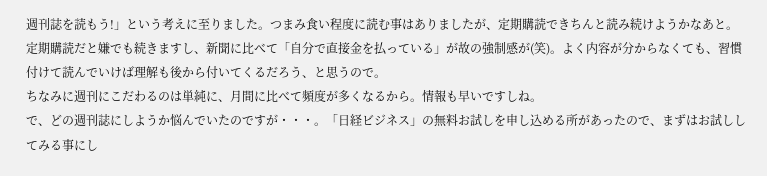週刊誌を読もう!」という考えに至りました。つまみ食い程度に読む事はありましたが、定期購読できちんと読み続けようかなあと。
定期購読だと嫌でも続きますし、新聞に比べて「自分で直接金を払っている」が故の強制感が(笑)。よく内容が分からなくても、習慣付けて読んでいけば理解も後から付いてくるだろう、と思うので。
ちなみに週刊にこだわるのは単純に、月間に比べて頻度が多くなるから。情報も早いですしね。
で、どの週刊誌にしようか悩んでいたのですが・・・。「日経ビジネス」の無料お試しを申し込める所があったので、まずはお試ししてみる事にし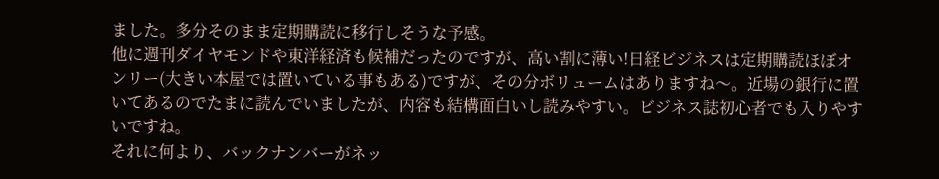ました。多分そのまま定期購読に移行しそうな予感。
他に週刊ダイヤモンドや東洋経済も候補だったのですが、高い割に薄い!日経ビジネスは定期購読ほぼオンリー(大きい本屋では置いている事もある)ですが、その分ボリュームはありますね〜。近場の銀行に置いてあるのでたまに読んでいましたが、内容も結構面白いし読みやすい。ビジネス誌初心者でも入りやすいですね。
それに何より、バックナンバーがネッ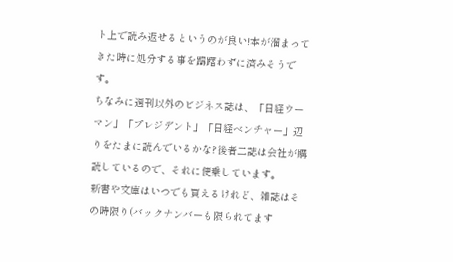ト上で読み返せるというのが良い!本が溜まってきた時に処分する事を躊躇わずに済みそうです。
ちなみに週刊以外のビジネス誌は、「日経ウーマン」「プレジデント」「日経ベンチャー」辺りをたまに読んでいるかな?後者二誌は会社が購読しているので、それに便乗しています。
新書や文庫はいつでも買えるけれど、雑誌はその時限り(バックナンバーも限られてます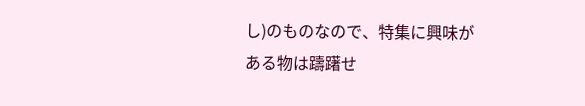し)のものなので、特集に興味がある物は躊躇せ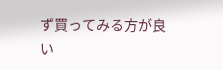ず買ってみる方が良い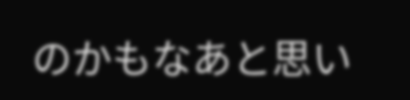のかもなあと思い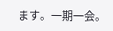ます。一期一会。